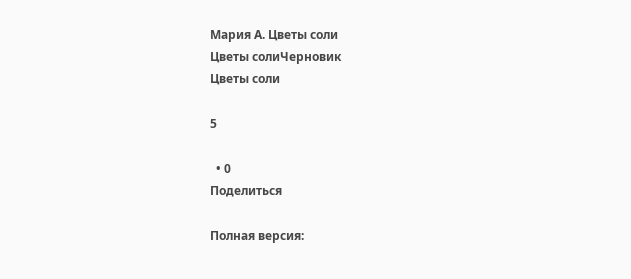Мария А. Цветы соли
Цветы солиЧерновик
Цветы соли

5

  • 0
Поделиться

Полная версия: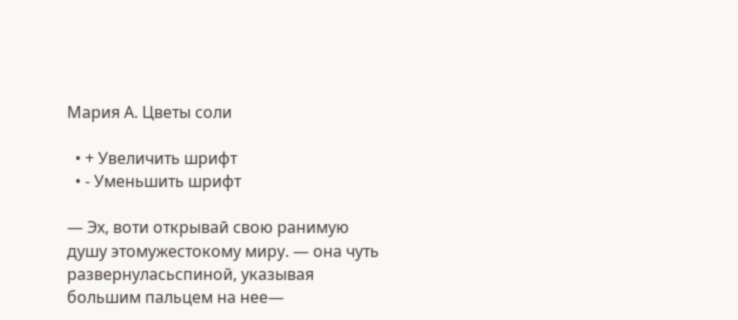Мария А. Цветы соли

  • + Увеличить шрифт
  • - Уменьшить шрифт

— Эх, воти открывай свою ранимую душу этомужестокому миру. — она чуть развернуласьспиной, указывая большим пальцем на нее—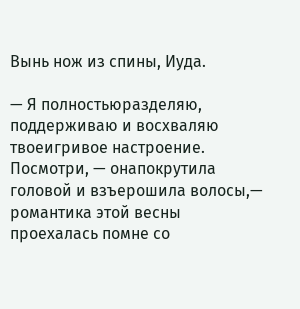Вынь нож из спины, Иуда.

— Я полностьюразделяю, поддерживаю и восхваляю твоеигривое настроение. Посмотри, — онапокрутила головой и взъерошила волосы,— романтика этой весны проехалась помне со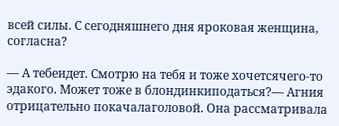всей силы. С сегодняшнего дня яроковая женщина, согласна?

— А тебеидет. Смотрю на тебя и тоже хочетсячего-то эдакого. Может тоже в блондинкиподаться?— Агния отрицательно покачалаголовой. Она рассматривала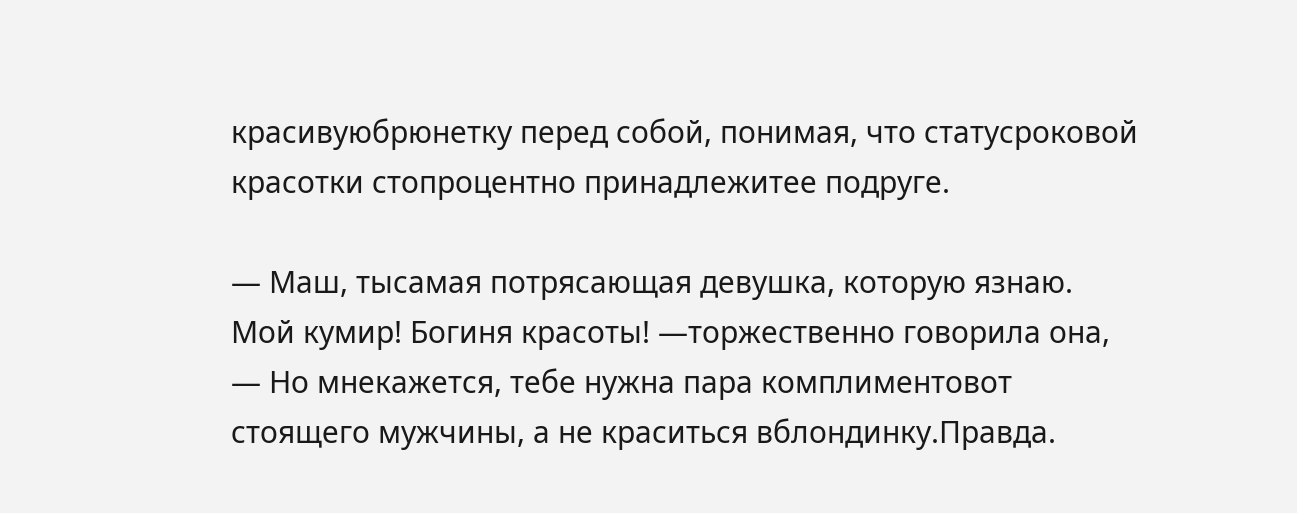красивуюбрюнетку перед собой, понимая, что статусроковой красотки стопроцентно принадлежитее подруге.

— Маш, тысамая потрясающая девушка, которую язнаю. Мой кумир! Богиня красоты! —торжественно говорила она, — Но мнекажется, тебе нужна пара комплиментовот стоящего мужчины, а не краситься вблондинку.Правда.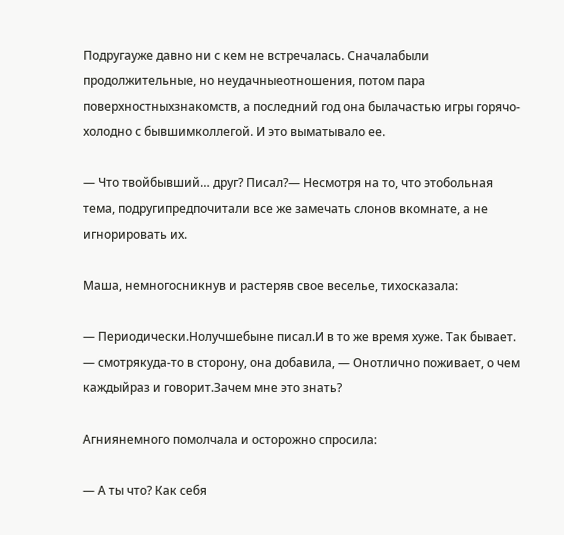Подругауже давно ни с кем не встречалась. Сначалабыли продолжительные, но неудачныеотношения, потом пара поверхностныхзнакомств, а последний год она былачастью игры горячо-холодно с бывшимколлегой. И это выматывало ее.

— Что твойбывший… друг? Писал?— Несмотря на то, что этобольная тема, подругипредпочитали все же замечать слонов вкомнате, а не игнорировать их.

Маша, немногосникнув и растеряв свое веселье, тихосказала:

— Периодически.Нолучшебыне писал.И в то же время хуже. Так бывает. — смотрякуда-то в сторону, она добавила, — Онотлично поживает, о чем каждыйраз и говорит.Зачем мне это знать?

Агниянемного помолчала и осторожно спросила:

— А ты что? Как себя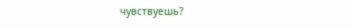чувствуешь?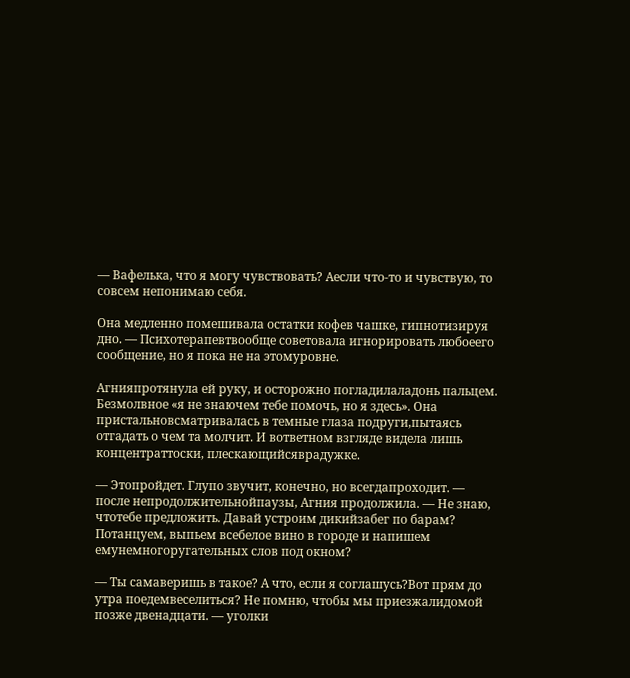— Вафелька, что я могу чувствовать? Аесли что-то и чувствую, то совсем непонимаю себя.

Она медленно помешивала остатки кофев чашке, гипнотизируя дно. — Психотерапевтвообще советовала игнорировать любоеего сообщение, но я пока не на этомуровне.

Агнияпротянула ей руку, и осторожно погладилаладонь пальцем. Безмолвное «я не знаючем тебе помочь, но я здесь». Она пристальновсматривалась в темные глаза подруги,пытаясь отгадать о чем та молчит. И вответном взгляде видела лишь концентраттоски, плескающийсяврадужке.

— Этопройдет. Глупо звучит, конечно, но всегдапроходит. — после непродолжительнойпаузы, Агния продолжила. — Не знаю, чтотебе предложить. Давай устроим дикийзабег по барам? Потанцуем, выпьем всебелое вино в городе и напишем емунемногоругательных слов под окном?

— Ты самаверишь в такое? А что, если я соглашусь?Вот прям до утра поедемвеселиться? Не помню, чтобы мы приезжалидомой позже двенадцати. — уголки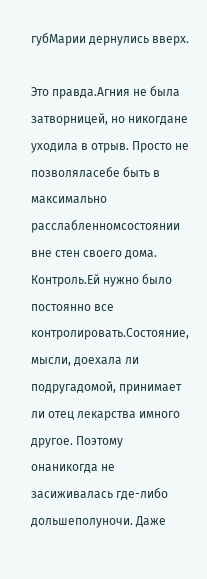губМарии дернулись вверх.

Это правда.Агния не была затворницей, но никогдане уходила в отрыв. Просто не позволяласебе быть в максимально расслабленномсостоянии вне стен своего дома. Контроль.Ей нужно было постоянно все контролировать.Состояние, мысли, доехала ли подругадомой, принимает ли отец лекарства имного другое. Поэтому онаникогда не засиживалась где-либо дольшеполуночи. Даже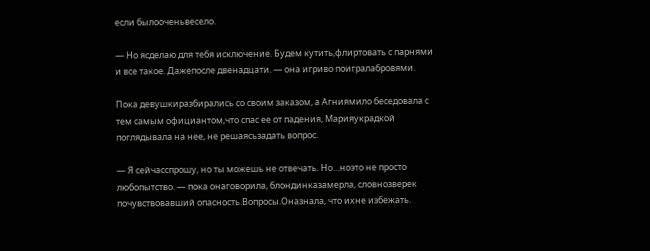если былооченьвесело.

— Но ясделаю для тебя исключение. Будем кутить,флиртовать с парнями и все такое. Дажепосле двенадцати. — она игриво поигралабровями.

Пока девушкиразбирались со своим заказом, а Агниямило беседовала с тем самым официантом,что спас ее от падения, Марияукрадкой поглядывала на нее, не решаясьзадать вопрос.

— Я сейчасспрошу, но ты можешь не отвечать. Но…ноэто не просто любопытство. — пока онаговорила, блондинказамерла, словнозверек почувствовавший опасность.Вопросы.Оназнала, что ихне избежать.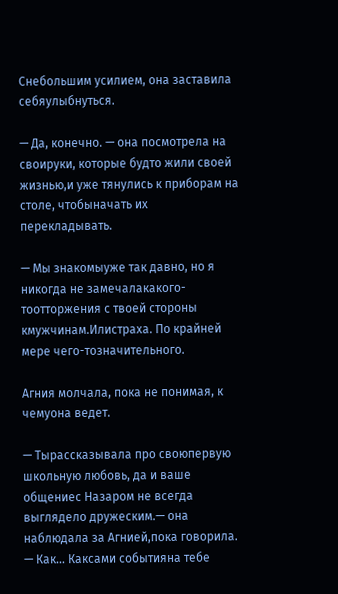Снебольшим усилием, она заставила себяулыбнуться.

— Да, конечно. — она посмотрела на своируки, которые будто жили своей жизнью,и уже тянулись к приборам на столе, чтобыначать их перекладывать.

— Мы знакомыуже так давно, но я никогда не замечалакакого-тоотторжения с твоей стороны кмужчинам.Илистраха. По крайней мере чего-тозначительного.

Агния молчала, пока не понимая, к чемуона ведет.

— Тырассказывала про своюпервую школьную любовь, да и ваше общениес Назаром не всегда выглядело дружеским.— она наблюдала за Агнией,пока говорила. — Как… Каксами событияна тебе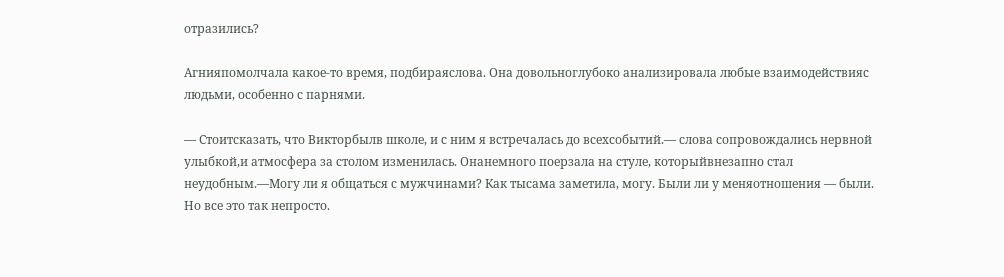отразились?

Агнияпомолчала какое-то время, подбираяслова. Она довольноглубоко анализировала любые взаимодействияс людьми, особенно с парнями.

— Стоитсказать, что Викторбылв школе, и с ним я встречалась до всехсобытий.— слова сопровождались нервной улыбкой,и атмосфера за столом изменилась. Онанемного поерзала на стуле, которыйвнезапно стал неудобным.—Могу ли я общаться с мужчинами? Как тысама заметила, могу. Были ли у меняотношения — были. Но все это так непросто.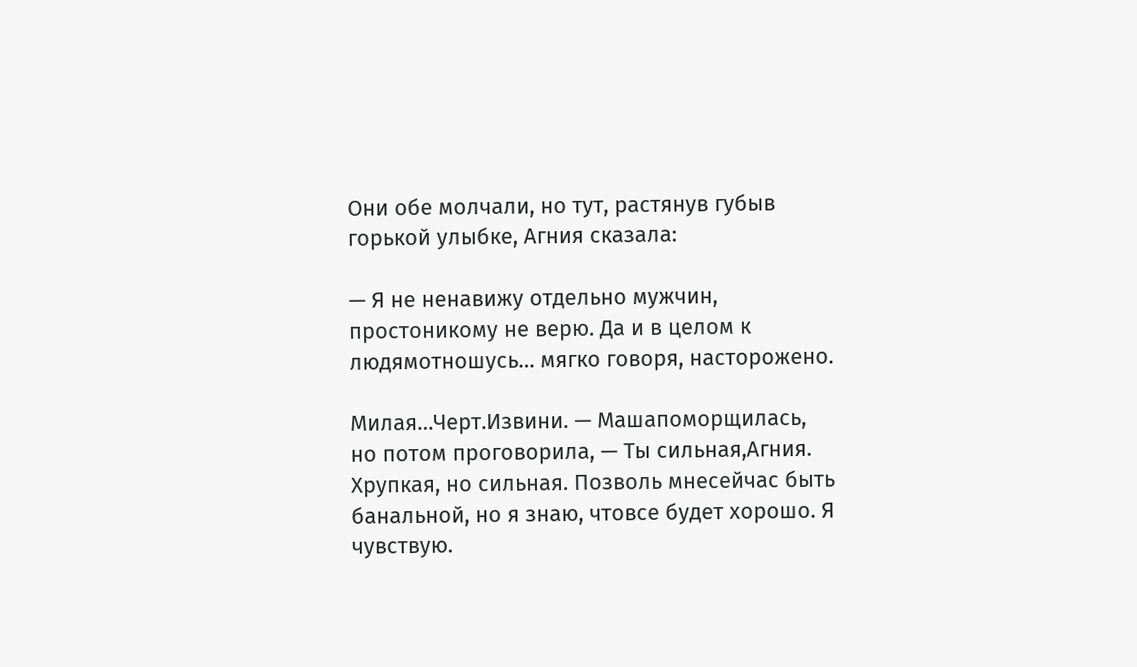Они обе молчали, но тут, растянув губыв горькой улыбке, Агния сказала:

— Я не ненавижу отдельно мужчин, простоникому не верю. Да и в целом к людямотношусь… мягко говоря, насторожено.

Милая…Черт.Извини. — Машапоморщилась, но потом проговорила, — Ты сильная,Агния. Хрупкая, но сильная. Позволь мнесейчас быть банальной, но я знаю, чтовсе будет хорошо. Я чувствую.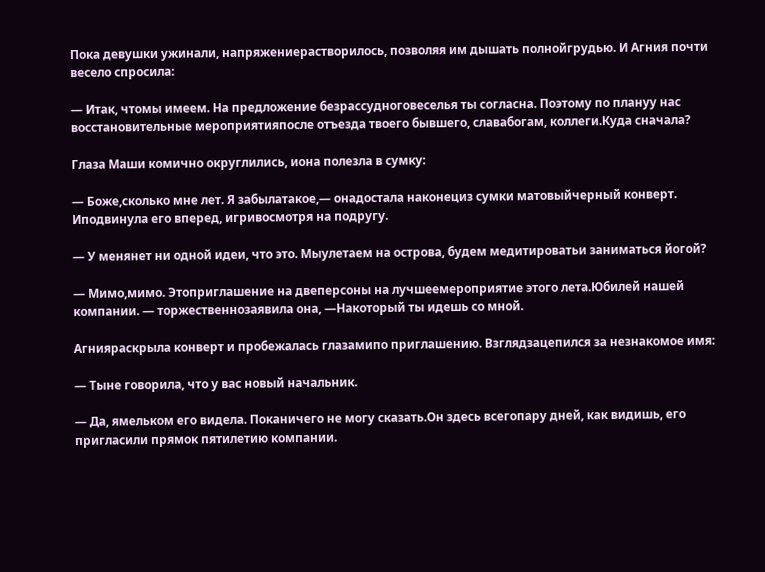Пока девушки ужинали, напряжениерастворилось, позволяя им дышать полнойгрудью. И Агния почти весело спросила:

— Итак, чтомы имеем. На предложение безрассудноговеселья ты согласна. Поэтому по плануу нас восстановительные мероприятияпосле отъезда твоего бывшего, славабогам, коллеги.Куда сначала?

Глаза Маши комично округлились, иона полезла в сумку:

— Боже,сколько мне лет. Я забылатакое,— онадостала наконециз сумки матовыйчерный конверт. Иподвинула его вперед, игривосмотря на подругу.

— У менянет ни одной идеи, что это. Мыулетаем на острова, будем медитироватьи заниматься йогой?

— Мимо,мимо. Этоприглашение на двеперсоны на лучшеемероприятие этого лета.Юбилей нашей компании. — торжественнозаявила она, —Накоторый ты идешь со мной.

Агнияраскрыла конверт и пробежалась глазамипо приглашению. Взглядзацепился за незнакомое имя:

— Тыне говорила, что у вас новый начальник.

— Да, ямельком его видела. Поканичего не могу сказать.Он здесь всегопару дней, как видишь, его пригласили прямок пятилетию компании.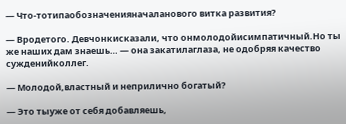— Что-тотипаобозначенияначаланового витка развития?

— Вродетого. Девчонкисказали, что онмолодойисимпатичный.Но ты же наших дам знаешь… — она закатилаглаза, не одобряя качество сужденийколлег.

— Молодой,властный и неприлично богатый?

— Это тыуже от себя добавляешь,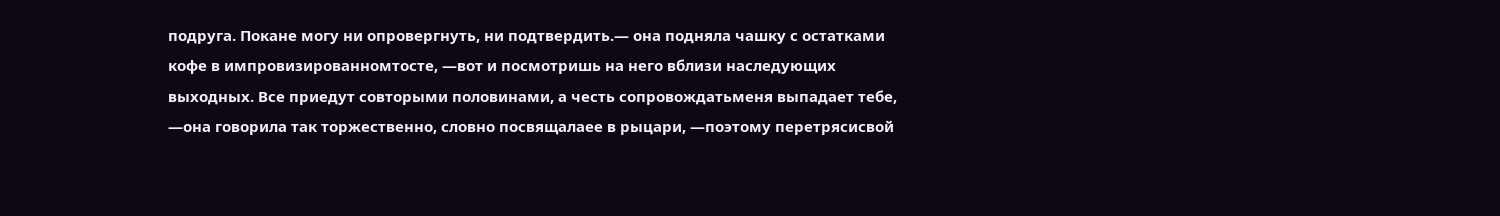подруга. Покане могу ни опровергнуть, ни подтвердить.— она подняла чашку с остатками кофе в импровизированномтосте, —вот и посмотришь на него вблизи наследующих выходных. Все приедут совторыми половинами, а честь сопровождатьменя выпадает тебе, —она говорила так торжественно, словно посвящалаее в рыцари, —поэтому перетрясисвой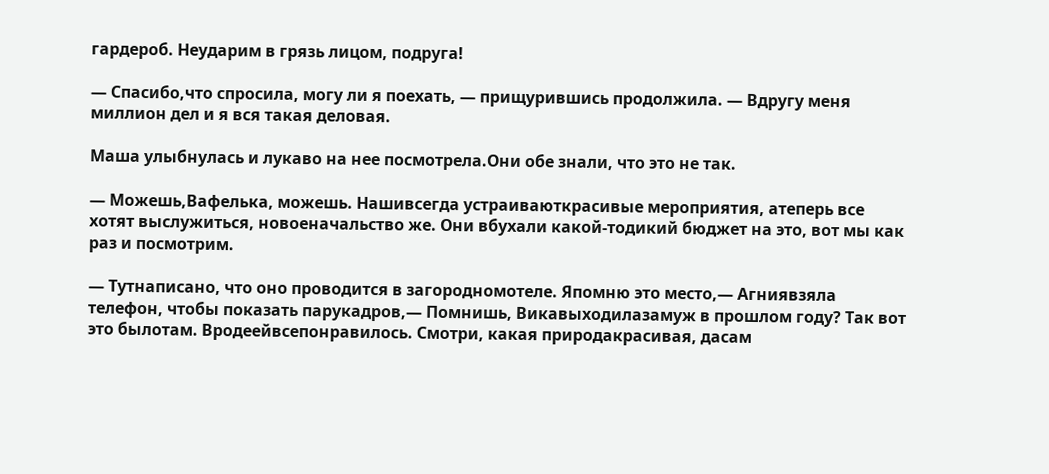гардероб. Неударим в грязь лицом, подруга!

— Спасибо,что спросила, могу ли я поехать, — прищурившись продолжила. — Вдругу меня миллион дел и я вся такая деловая.

Маша улыбнулась и лукаво на нее посмотрела.Они обе знали, что это не так.

— Можешь,Вафелька, можешь. Нашивсегда устраиваюткрасивые мероприятия, атеперь все хотят выслужиться, новоеначальство же. Они вбухали какой-тодикий бюджет на это, вот мы как раз и посмотрим.

— Тутнаписано, что оно проводится в загородномотеле. Япомню это место,— Агниявзяла телефон, чтобы показать парукадров,— Помнишь, Викавыходилазамуж в прошлом году? Так вот это былотам. Вродеейвсепонравилось. Смотри, какая природакрасивая, дасам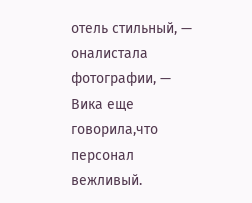отель стильный, — оналистала фотографии, — Вика еще говорила,что персонал вежливый.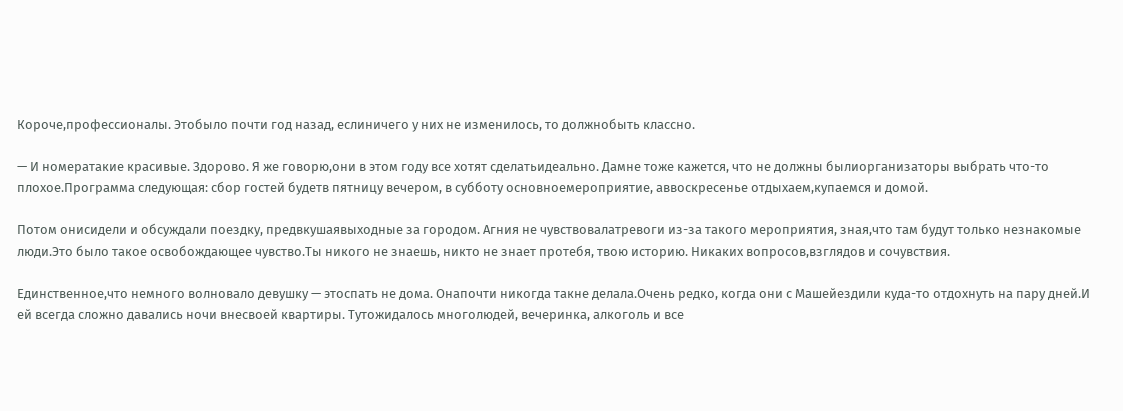Короче,профессионалы. Этобыло почти год назад, еслиничего у них не изменилось, то должнобыть классно.

— И номератакие красивые. Здорово. Я же говорю,они в этом году все хотят сделатьидеально. Дамне тоже кажется, что не должны былиорганизаторы выбрать что-то плохое.Программа следующая: сбор гостей будетв пятницу вечером, в субботу основноемероприятие, аввоскресенье отдыхаем,купаемся и домой.

Потом онисидели и обсуждали поездку, предвкушаявыходные за городом. Агния не чувствовалатревоги из-за такого мероприятия, зная,что там будут только незнакомые люди.Это было такое освобождающее чувство.Ты никого не знаешь, никто не знает протебя, твою историю. Никаких вопросов,взглядов и сочувствия.

Единственное,что немного волновало девушку — этоспать не дома. Онапочти никогда такне делала.Очень редко, когда они с Машейездили куда-то отдохнуть на пару дней.И ей всегда сложно давались ночи внесвоей квартиры. Тутожидалось многолюдей, вечеринка, алкоголь и все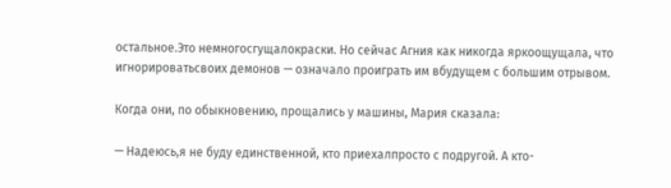остальное.Это немногосгущалокраски. Но сейчас Агния как никогда яркоощущала, что игнорироватьсвоих демонов — означало проиграть им вбудущем с большим отрывом.

Когда они, по обыкновению, прощались у машины, Мария сказала:

— Надеюсь,я не буду единственной, кто приехалпросто с подругой. А кто-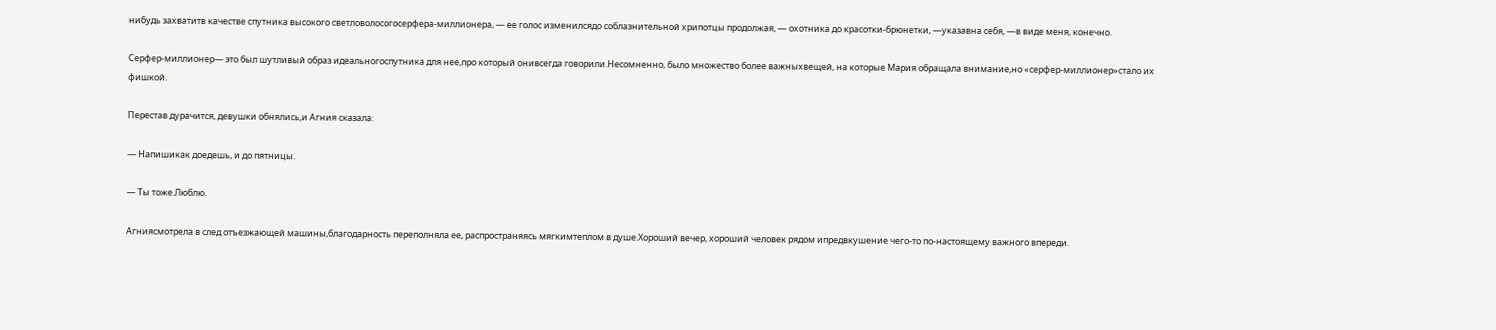нибудь захватитв качестве спутника высокого светловолосогосерфера-миллионера, — ее голос изменилсядо соблазнительной хрипотцы продолжая, — охотника до красотки-брюнетки, —указавна себя, —в виде меня, конечно.

Серфер-миллионер— это был шутливый образ идеальногоспутника для нее,про который онивсегда говорили.Несомненно, было множество более важныхвещей, на которые Мария обращала внимание,но «серфер-миллионер»стало их фишкой.

Перестав дурачится, девушки обнялись,и Агния сказала:

— Напишикак доедешь, и до пятницы.

— Ты тоже.Люблю.

Агниясмотрела в след отъезжающей машины,благодарность переполняла ее, распространяясь мягкимтеплом в душе.Хороший вечер, хороший человек рядом ипредвкушение чего-то по-настоящему важного впереди.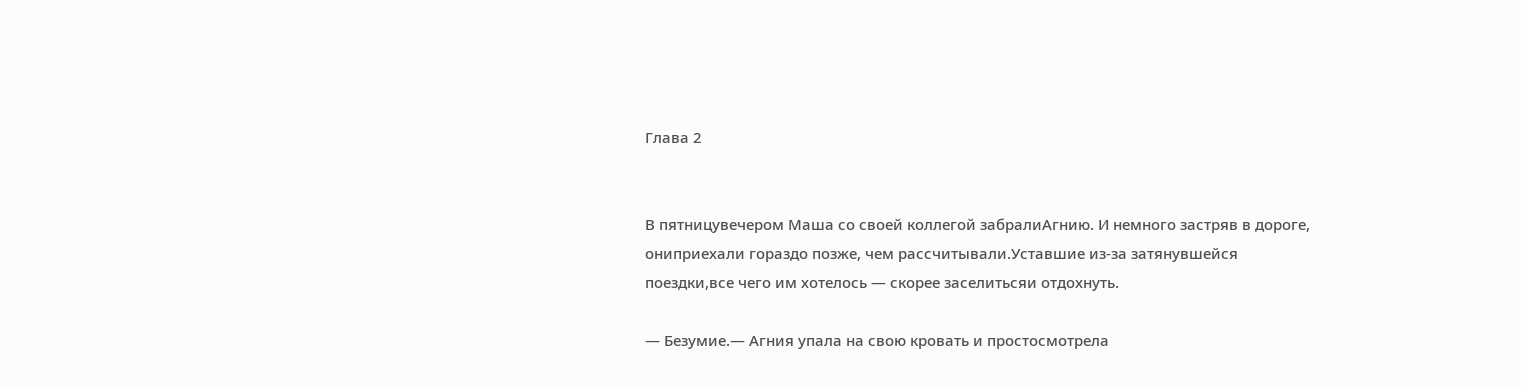Глава 2


В пятницувечером Маша со своей коллегой забралиАгнию. И немного застряв в дороге, ониприехали гораздо позже, чем рассчитывали.Уставшие из-за затянувшейся поездки,все чего им хотелось — скорее заселитьсяи отдохнуть.

— Безумие.— Агния упала на свою кровать и простосмотрела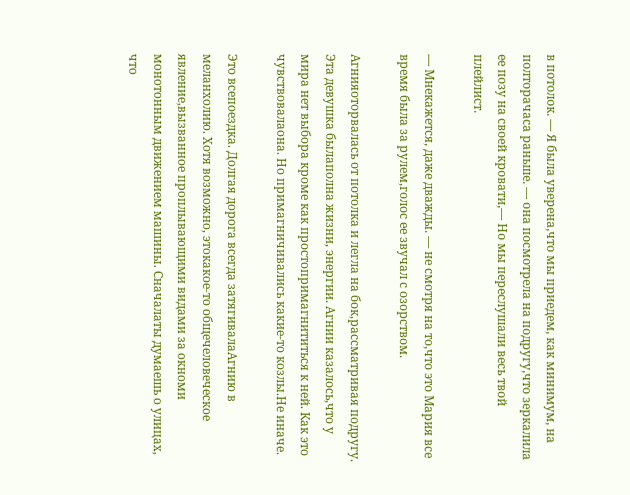в потолок. — Я была уверена,что мы приедем, как минимум, на полторачаса раньше. — она посмотрела на подругу,что зеркалила ее позу на своей кровати,— Но мы переслушали весь твой плейлист.

— Мнекажется, даже дважды. — не смотря на то,что это Мария все время была за рулем,голос ее звучал с озорством.

Агнияоторвалась от потолка и легла на бок,рассматривая подругу. Эта девушка былаполна жизни, энергии. Агнии казалось,что у мира нет выбора кроме как простопримагнититься к ней. Как это чувствовалаона. Но примагничивались какие-то козлы.Не иначе.

Это всепоездка. Долгая дорога всегда затягивалаАгнию в меланхолию. Хотя возможно, этокакое-то общечеловеческое явление,вызванное проплывающими видами за окноми монотонным движением машины. Сначалаты думаешь о улицах, что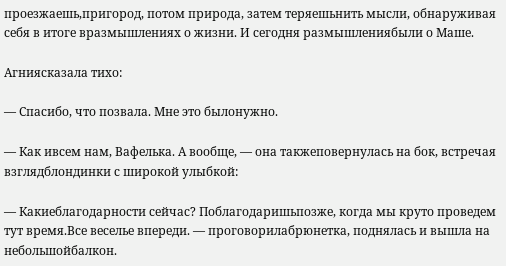проезжаешь,пригород, потом природа, затем теряешьнить мысли, обнаруживая себя в итоге вразмышлениях о жизни. И сегодня размышлениябыли о Маше.

Агниясказала тихо:

— Спасибо, что позвала. Мне это былонужно.

— Как ивсем нам, Вафелька. А вообще, — она такжеповернулась на бок, встречая взглядблондинки с широкой улыбкой:

— Какиеблагодарности сейчас? Поблагодаришьпозже, когда мы круто проведем тут время.Все веселье впереди. — проговорилабрюнетка, поднялась и вышла на небольшойбалкон.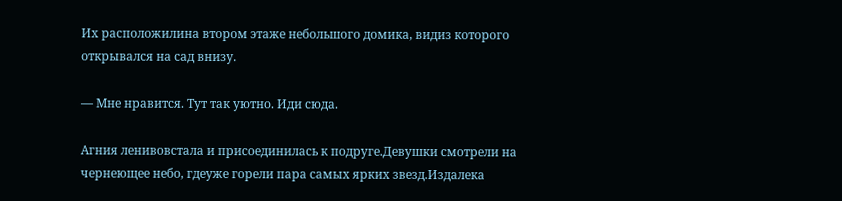Их расположилина втором этаже небольшого домика, видиз которого открывался на сад внизу.

— Мне нравится. Тут так уютно. Иди сюда.

Агния ленивовстала и присоединилась к подруге.Девушки смотрели на чернеющее небо, гдеуже горели пара самых ярких звезд.Издалека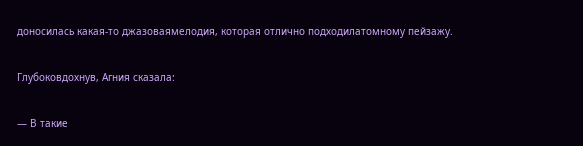доносилась какая-то джазоваямелодия, которая отлично подходилатомному пейзажу.

Глубоковдохнув, Агния сказала:

— В такие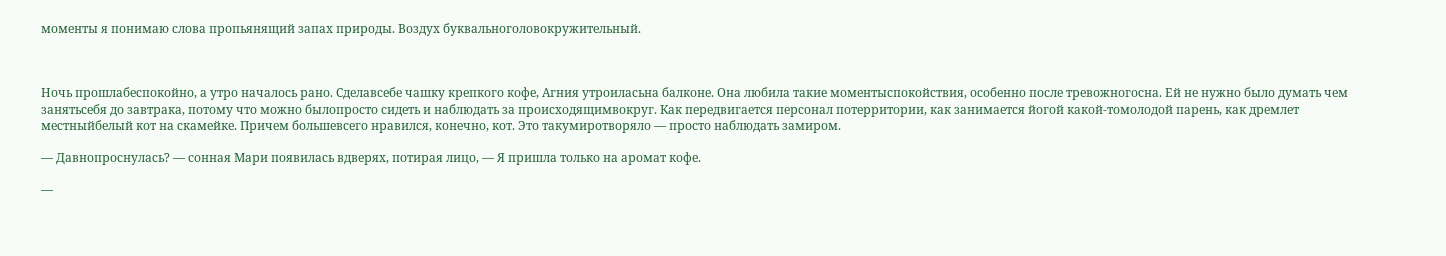моменты я понимаю слова пропьянящий запах природы. Воздух буквальноголовокружительный.



Ночь прошлабеспокойно, а утро началось рано. Сделавсебе чашку крепкого кофе, Агния утроиласьна балконе. Она любила такие моментыспокойствия, особенно после тревожногосна. Ей не нужно было думать чем занятьсебя до завтрака, потому что можно былопросто сидеть и наблюдать за происходящимвокруг. Как передвигается персонал потерритории, как занимается йогой какой-томолодой парень, как дремлет местныйбелый кот на скамейке. Причем большевсего нравился, конечно, кот. Это такумиротворяло — просто наблюдать замиром.

— Давнопроснулась? — сонная Мари появилась вдверях, потирая лицо, — Я пришла только на аромат кофе.

—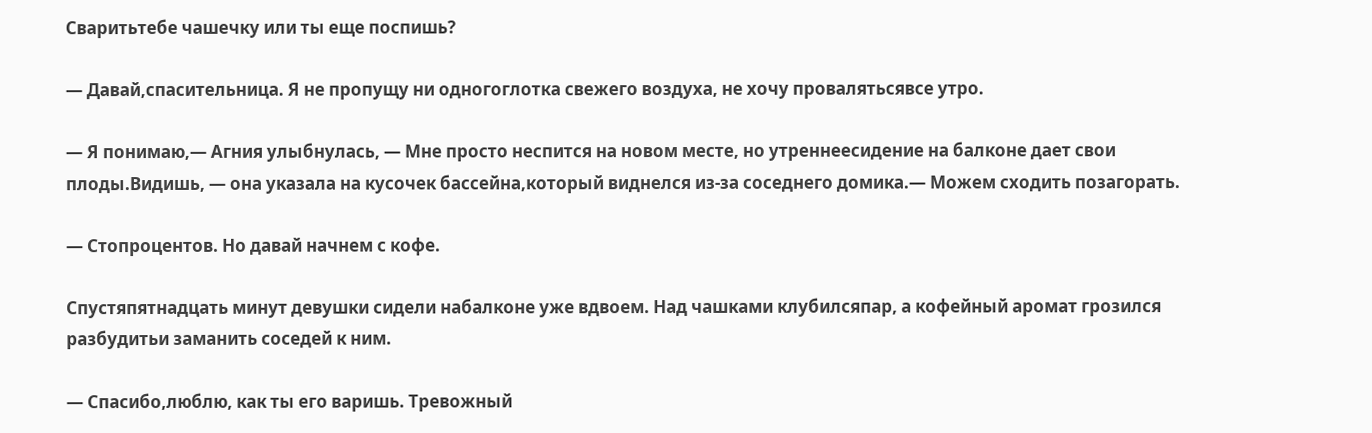Сваритьтебе чашечку или ты еще поспишь?

— Давай,спасительница. Я не пропущу ни одногоглотка свежего воздуха, не хочу провалятьсявсе утро.

— Я понимаю,— Агния улыбнулась, — Мне просто неспится на новом месте, но утреннеесидение на балконе дает свои плоды.Видишь, — она указала на кусочек бассейна,который виднелся из-за соседнего домика.— Можем сходить позагорать.

— Стопроцентов. Но давай начнем с кофе.

Спустяпятнадцать минут девушки сидели набалконе уже вдвоем. Над чашками клубилсяпар, а кофейный аромат грозился разбудитьи заманить соседей к ним.

— Спасибо,люблю, как ты его варишь. Тревожный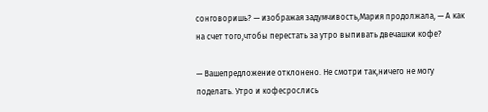сонговоришь? — изображая задумчивость,Мария продолжала, — А как на счет того,чтобы перестать за утро выпивать двечашки кофе?

— Вашепредложение отклонено. Не смотри так,ничего не могу поделать. Утро и кофесрослись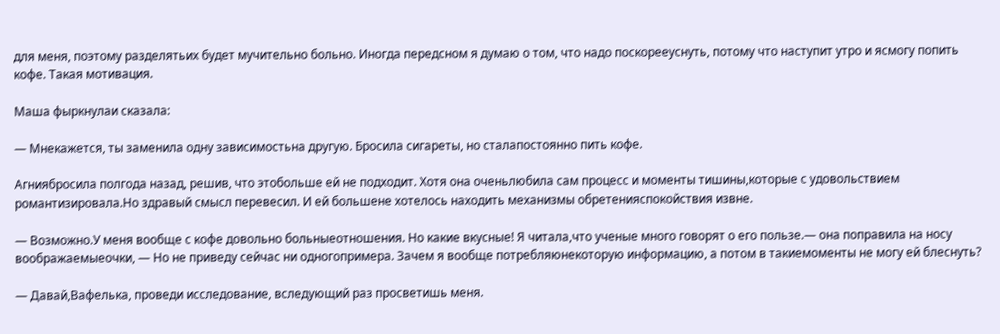для меня, поэтому разделятьих будет мучительно больно. Иногда передсном я думаю о том, что надо поскорееуснуть, потому что наступит утро и ясмогу попить кофе. Такая мотивация.

Маша фыркнулаи сказала:

— Мнекажется, ты заменила одну зависимостьна другую. Бросила сигареты, но сталапостоянно пить кофе.

Агниябросила полгода назад, решив, что этобольше ей не подходит. Хотя она оченьлюбила сам процесс и моменты тишины,которые с удовольствием романтизировала.Но здравый смысл перевесил. И ей большене хотелось находить механизмы обретенияспокойствия извне.

— Возможно.У меня вообще с кофе довольно больныеотношения. Но какие вкусные! Я читала,что ученые много говорят о его пользе.— она поправила на носу воображаемыеочки, — Но не приведу сейчас ни одногопримера. Зачем я вообще потребляюнекоторую информацию, а потом в такиемоменты не могу ей блеснуть?

— Давай,Вафелька, проведи исследование, вследующий раз просветишь меня.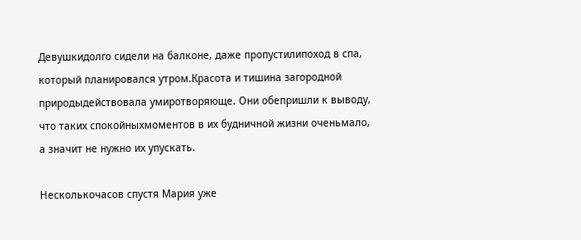Девушкидолго сидели на балконе, даже пропустилипоход в спа, который планировался утром.Красота и тишина загородной природыдействовала умиротворяюще. Они обепришли к выводу, что таких спокойныхмоментов в их будничной жизни оченьмало, а значит не нужно их упускать.

Несколькочасов спустя Мария уже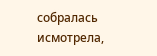собралась исмотрела,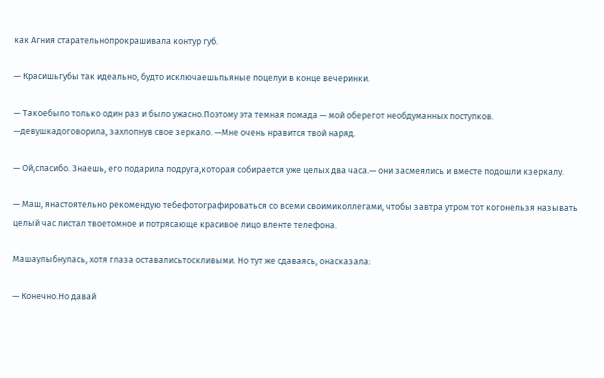как Агния старательнопрокрашивала контур губ.

— Красишьгубы так идеально, будто исключаешьпьяные поцелуи в конце вечеринки.

— Такоебыло только один раз и было ужасно.Поэтому эта темная помада — мой оберегот необдуманных поступков. —девушкадоговорила, захлопнув свое зеркало. —Мне очень нравится твой наряд.

— Ой,спасибо. Знаешь, его подарила подруга,которая собирается уже целых два часа.— они засмеялись и вместе подошли кзеркалу.

— Маш, янастоятельно рекомендую тебефотографироваться со всеми своимиколлегами, чтобы завтра утром тот когонельзя называть целый час листал твоетомное и потрясающе красивое лицо вленте телефона.

Машаулыбнулась, хотя глаза оставалисьтоскливыми. Но тут же сдаваясь, онасказала:

— Конечно.Но давай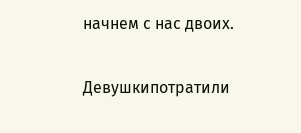начнем с нас двоих.

Девушкипотратили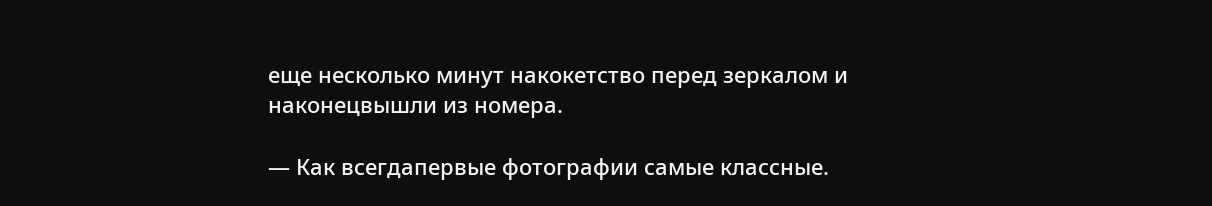еще несколько минут накокетство перед зеркалом и наконецвышли из номера.

— Как всегдапервые фотографии самые классные.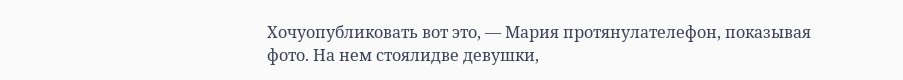Хочуопубликовать вот это, — Мария протянулателефон, показывая фото. На нем стоялидве девушки,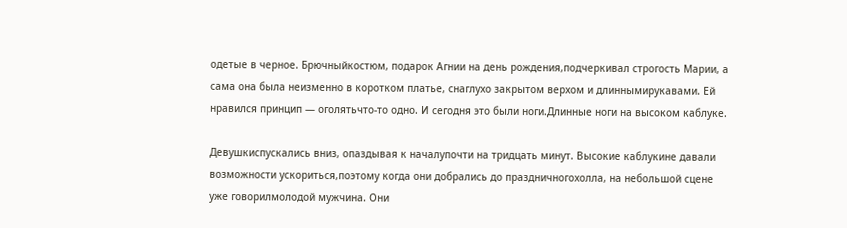одетые в черное. Брючныйкостюм, подарок Агнии на день рождения,подчеркивал строгость Марии, а сама она была неизменно в коротком платье, снаглухо закрытом верхом и длиннымирукавами. Ей нравился принцип — оголятьчто-то одно. И сегодня это были ноги.Длинные ноги на высоком каблуке.

Девушкиспускались вниз, опаздывая к началупочти на тридцать минут. Высокие каблукине давали возможности ускориться,поэтому когда они добрались до праздничногохолла, на небольшой сцене уже говорилмолодой мужчина. Они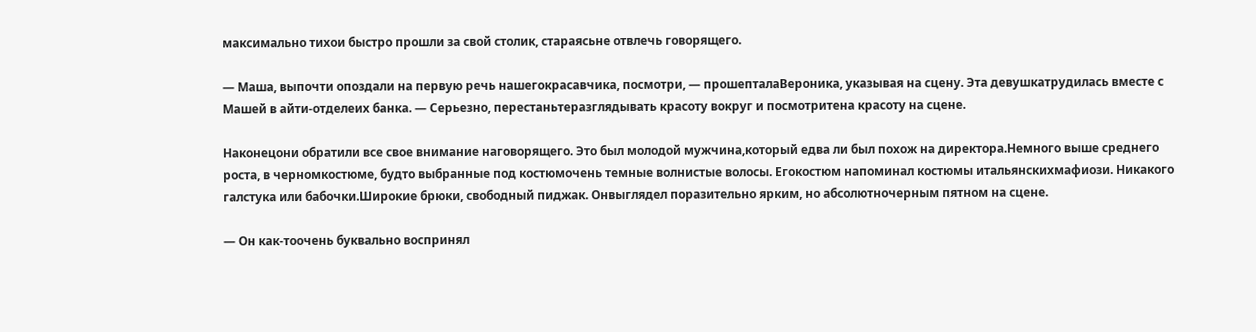максимально тихои быстро прошли за свой столик, стараясьне отвлечь говорящего.

— Маша, выпочти опоздали на первую речь нашегокрасавчика, посмотри, — прошепталаВероника, указывая на сцену. Эта девушкатрудилась вместе с Машей в айти-отделеих банка. — Серьезно, перестаньтеразглядывать красоту вокруг и посмотритена красоту на сцене.

Наконецони обратили все свое внимание наговорящего. Это был молодой мужчина,который едва ли был похож на директора.Немного выше среднего роста, в черномкостюме, будто выбранные под костюмочень темные волнистые волосы. Егокостюм напоминал костюмы итальянскихмафиози. Никакого галстука или бабочки.Широкие брюки, свободный пиджак. Онвыглядел поразительно ярким, но абсолютночерным пятном на сцене.

— Он как-тоочень буквально воспринял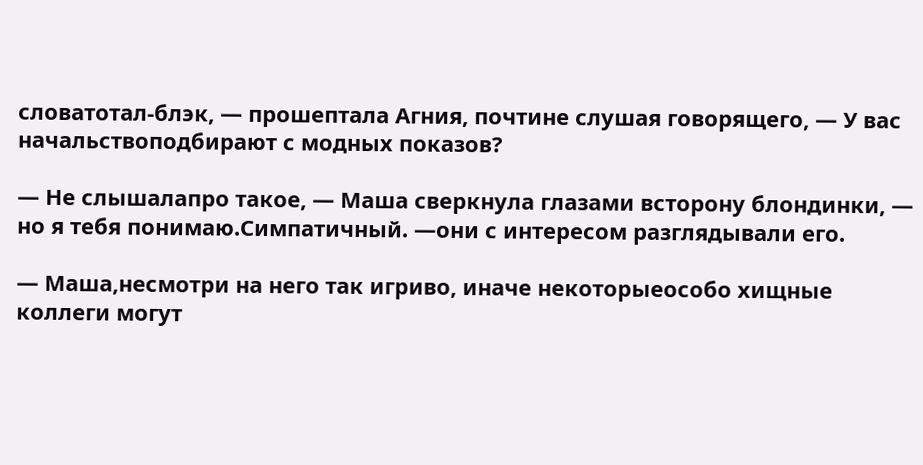словатотал-блэк, — прошептала Агния, почтине слушая говорящего, — У вас начальствоподбирают с модных показов?

— Не слышалапро такое, — Маша сверкнула глазами всторону блондинки, — но я тебя понимаю.Симпатичный. —они с интересом разглядывали его.

— Маша,несмотри на него так игриво, иначе некоторыеособо хищные коллеги могут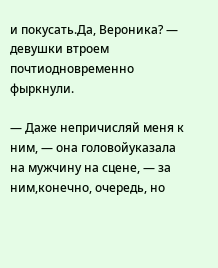и покусать.Да, Вероника? — девушки втроем почтиодновременно фыркнули.

— Даже непричисляй меня к ним, — она головойуказала на мужчину на сцене, — за ним,конечно, очередь, но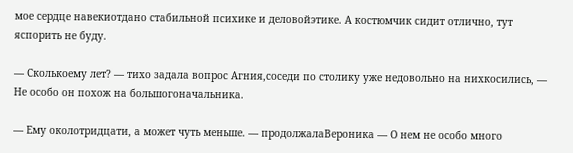мое сердце навекиотдано стабильной психике и деловойэтике. А костюмчик сидит отлично, тут яспорить не буду.

— Сколькоему лет? — тихо задала вопрос Агния,соседи по столику уже недовольно на нихкосились, — Не особо он похож на большогоначальника.

— Ему околотридцати, а может чуть меньше. — продолжалаВероника — О нем не особо много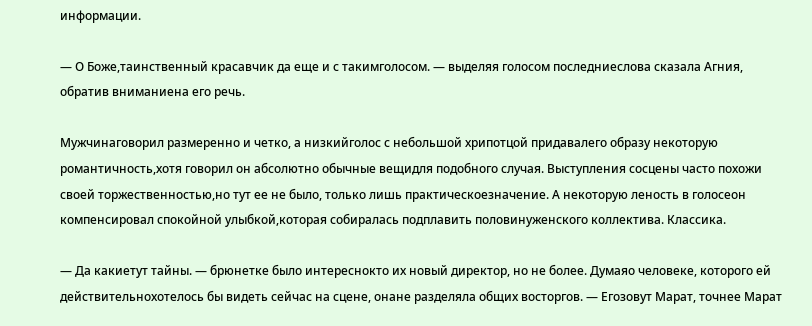информации.

— О Боже,таинственный красавчик да еще и с такимголосом. — выделяя голосом последниеслова сказала Агния, обратив вниманиена его речь.

Мужчинаговорил размеренно и четко, а низкийголос с небольшой хрипотцой придавалего образу некоторую романтичность,хотя говорил он абсолютно обычные вещидля подобного случая. Выступления сосцены часто похожи своей торжественностью,но тут ее не было, только лишь практическоезначение. А некоторую леность в голосеон компенсировал спокойной улыбкой,которая собиралась подплавить половинуженского коллектива. Классика.

— Да какиетут тайны. — брюнетке было интереснокто их новый директор, но не более. Думаяо человеке, которого ей действительнохотелось бы видеть сейчас на сцене, онане разделяла общих восторгов. — Егозовут Марат, точнее Марат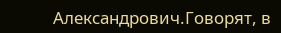Александрович.Говорят, в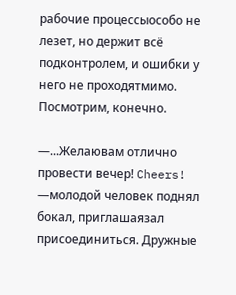рабочие процессыособо не лезет, но держит всё подконтролем, и ошибки у него не проходятмимо. Посмотрим, конечно.

—...Желаювам отлично провести вечер! Cheers! —молодой человек поднял бокал, приглашаязал присоединиться. Дружные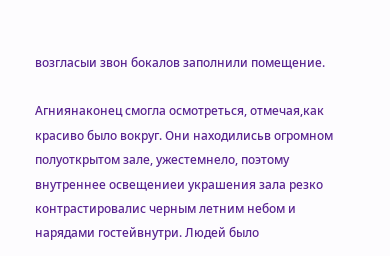возгласыи звон бокалов заполнили помещение.

Агниянаконец смогла осмотреться, отмечая,как красиво было вокруг. Они находилисьв огромном полуоткрытом зале, ужестемнело, поэтому внутреннее освещениеи украшения зала резко контрастировалис черным летним небом и нарядами гостейвнутри. Людей было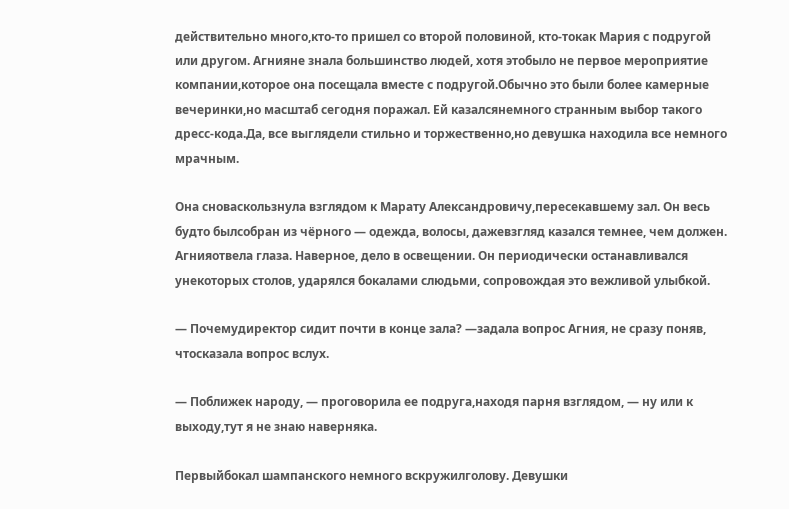действительно много,кто-то пришел со второй половиной, кто-токак Мария с подругой или другом. Агнияне знала большинство людей, хотя этобыло не первое мероприятие компании,которое она посещала вместе с подругой.Обычно это были более камерные вечеринки,но масштаб сегодня поражал. Ей казалсянемного странным выбор такого дресс-кода.Да, все выглядели стильно и торжественно,но девушка находила все немного мрачным.

Она сноваскользнула взглядом к Марату Александровичу,пересекавшему зал. Он весь будто былсобран из чёрного — одежда, волосы, дажевзгляд казался темнее, чем должен. Агнияотвела глаза. Наверное, дело в освещении. Он периодически останавливался унекоторых столов, ударялся бокалами слюдьми, сопровождая это вежливой улыбкой.

— Почемудиректор сидит почти в конце зала? —задала вопрос Агния, не сразу поняв, чтосказала вопрос вслух.

— Поближек народу, — проговорила ее подруга,находя парня взглядом, — ну или к выходу,тут я не знаю наверняка.

Первыйбокал шампанского немного вскружилголову. Девушки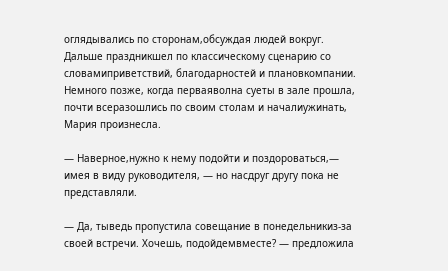оглядывались по сторонам,обсуждая людей вокруг. Дальше праздникшел по классическому сценарию со словамиприветствий, благодарностей и плановкомпании. Немного позже, когда перваяволна суеты в зале прошла, почти всеразошлись по своим столам и началиужинать, Мария произнесла.

— Наверное,нужно к нему подойти и поздороваться,— имея в виду руководителя, — но насдруг другу пока не представляли.

— Да, тыведь пропустила совещание в понедельникиз-за своей встречи. Хочешь, подойдемвместе? — предложила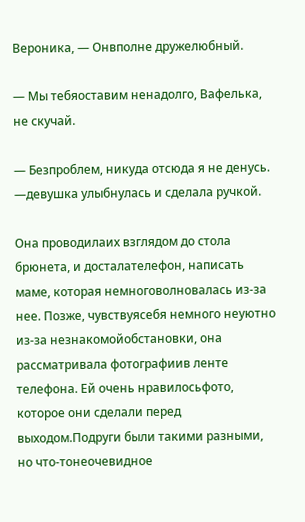Вероника, — Онвполне дружелюбный.

— Мы тебяоставим ненадолго, Вафелька, не скучай.

— Безпроблем, никуда отсюда я не денусь. —девушка улыбнулась и сделала ручкой.

Она проводилаих взглядом до стола брюнета, и досталателефон, написать маме, которая немноговолновалась из-за нее. Позже, чувствуясебя немного неуютно из-за незнакомойобстановки, она рассматривала фотографиив ленте телефона. Ей очень нравилосьфото, которое они сделали перед выходом.Подруги были такими разными, но что-тонеочевидное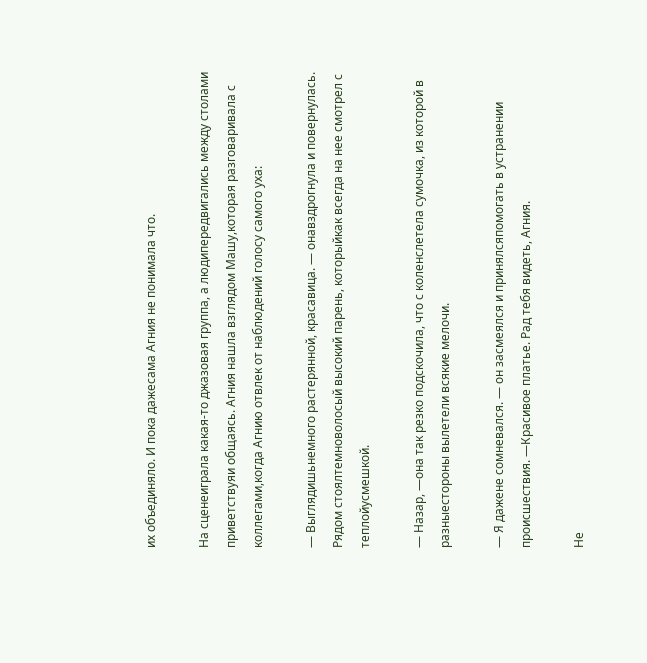их объединяло. И пока дажесама Агния не понимала что.

На сценеиграла какая-то джазовая группа, а людипередвигались между столами приветствуяи общаясь. Агния нашла взглядом Машу,которая разговаривала с коллегами,когда Агнию отвлек от наблюдений голосу самого уха:

— Выглядишьнемного растерянной, красавица. — онавздрогнула и повернулась. Рядом стоялтемноволосый высокий парень, которыйкак всегда на нее смотрел с теплойусмешкой.

— Назар, —она так резко подскочила, что с коленслетела сумочка, из которой в разныестороны вылетели всякие мелочи.

— Я дажене сомневался. — он засмеялся и принялсяпомогать в устранении происшествия. —Красивое платье. Рад тебя видеть, Агния.

Не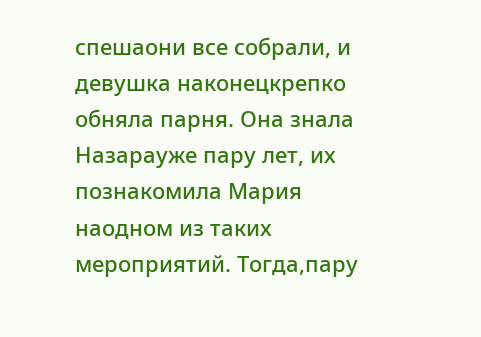спешаони все собрали, и девушка наконецкрепко обняла парня. Она знала Назарауже пару лет, их познакомила Мария наодном из таких мероприятий. Тогда,пару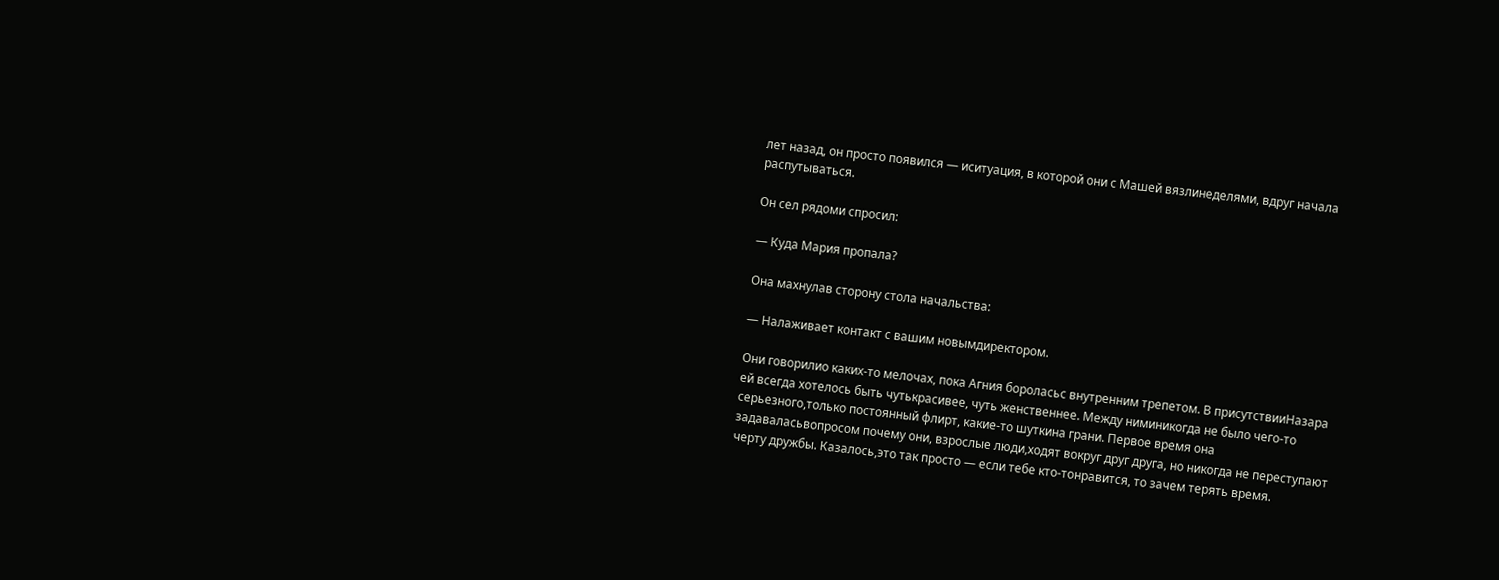лет назад, он просто появился — иситуация, в которой они с Машей вязлинеделями, вдруг начала распутываться.

Он сел рядоми спросил:

— Куда Мария пропала?

Она махнулав сторону стола начальства:

— Налаживает контакт с вашим новымдиректором.

Они говорилио каких-то мелочах, пока Агния бороласьс внутренним трепетом. В присутствииНазара ей всегда хотелось быть чутькрасивее, чуть женственнее. Между ниминикогда не было чего-то серьезного,только постоянный флирт, какие-то шуткина грани. Первое время она задаваласьвопросом почему они, взрослые люди,ходят вокруг друг друга, но никогда не переступают черту дружбы. Казалось,это так просто — если тебе кто-тонравится, то зачем терять время.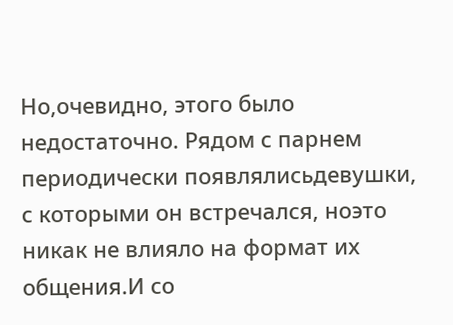Но,очевидно, этого было недостаточно. Рядом с парнем периодически появлялисьдевушки, с которыми он встречался, ноэто никак не влияло на формат их общения.И со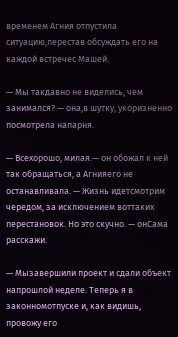временем Агния отпустила ситуацию,перестав обсуждать его на каждой встречес Машей.

— Мы такдавно не виделись, чем занимался? — она,в шутку, укоризненно посмотрела напарня.

— Всехорошо, милая.— он обожал к ней так обращаться, а Агнияего не останавливала. — Жизнь идетсмотрим чередом, за исключением воттаких перестановок. Но это скучно. — онСама расскажи.

— Мызавершили проект и сдали объект напрошлой неделе. Теперь я в законномотпуске и, как видишь, провожу его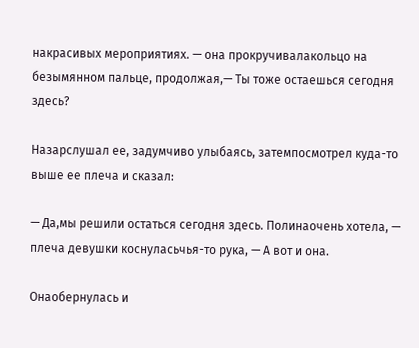накрасивых мероприятиях. — она прокручивалакольцо на безымянном пальце, продолжая,— Ты тоже остаешься сегодня здесь?

Назарслушал ее, задумчиво улыбаясь, затемпосмотрел куда-то выше ее плеча и сказал:

— Да,мы решили остаться сегодня здесь. Полинаочень хотела, — плеча девушки коснуласьчья-то рука, — А вот и она.

Онаобернулась и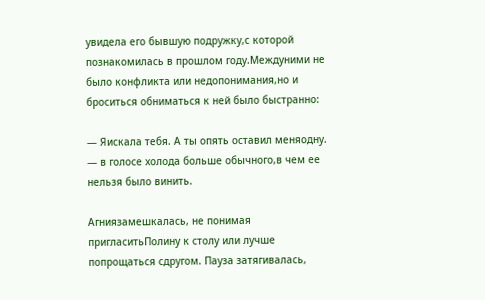увидела его бывшую подружку,с которой познакомилась в прошлом году.Междуними не было конфликта или недопонимания,но и броситься обниматься к ней было быстранно:

— Яискала тебя. А ты опять оставил меняодну. — в голосе холода больше обычного,в чем ее нельзя было винить.

Агниязамешкалась, не понимая пригласитьПолину к столу или лучше попрощаться сдругом. Пауза затягивалась,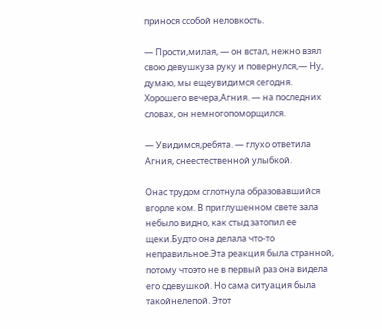принося ссобой неловкость.

— Прости,милая, — он встал, нежно взял свою девушкуза руку и повернулся,— Ну, думаю, мы ещеувидимся сегодня. Хорошего вечера,Агния. — на последних словах, он немногопоморщился.

— Увидимся,ребята. — глухо ответила Агния, снеестественной улыбкой.

Онас трудом сглотнула образовавшийся вгорле ком. В приглушенном свете зала небыло видно, как стыд затопил ее щеки.Будто она делала что-то неправильное.Эта реакция была странной, потому чтоэто не в первый раз она видела его сдевушкой. Но сама ситуация была такойнелепой. Этот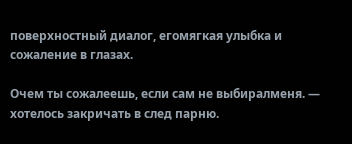поверхностный диалог, егомягкая улыбка и сожаление в глазах.

Очем ты сожалеешь, если сам не выбиралменя. — хотелось закричать в след парню.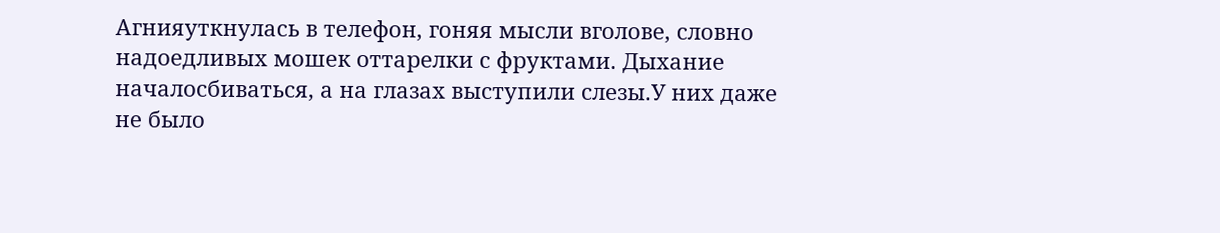Агнияуткнулась в телефон, гоняя мысли вголове, словно надоедливых мошек оттарелки с фруктами. Дыхание началосбиваться, а на глазах выступили слезы.У них даже не было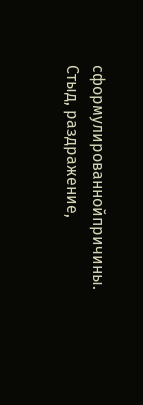сформулированнойпричины. Стыд, раздражение,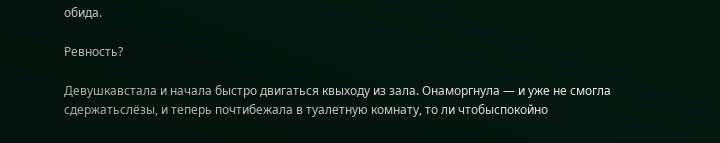обида.

Ревность?

Девушкавстала и начала быстро двигаться квыходу из зала. Онаморгнула — и уже не смогла сдержатьслёзы, и теперь почтибежала в туалетную комнату, то ли чтобыспокойно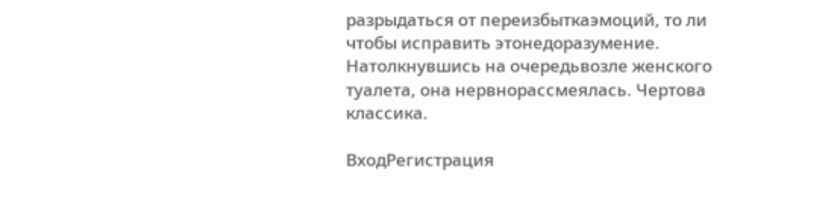разрыдаться от переизбыткаэмоций, то ли чтобы исправить этонедоразумение. Натолкнувшись на очередьвозле женского туалета, она нервнорассмеялась. Чертова классика.

ВходРегистрация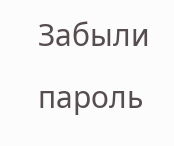Забыли пароль